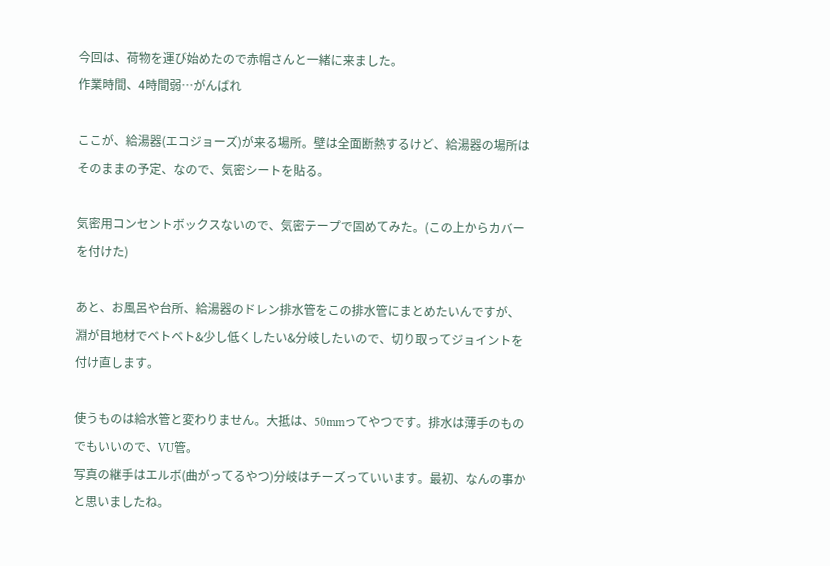今回は、荷物を運び始めたので赤帽さんと一緒に来ました。
作業時間、4時間弱…がんばれ

ここが、給湯器(エコジョーズ)が来る場所。壁は全面断熱するけど、給湯器の場所はそのままの予定、なので、気密シートを貼る。

気密用コンセントボックスないので、気密テープで固めてみた。(この上からカバーを付けた)

あと、お風呂や台所、給湯器のドレン排水管をこの排水管にまとめたいんですが、淵が目地材でベトベト&少し低くしたい&分岐したいので、切り取ってジョイントを付け直します。

使うものは給水管と変わりません。大抵は、50mmってやつです。排水は薄手のものでもいいので、VU管。
写真の継手はエルボ(曲がってるやつ)分岐はチーズっていいます。最初、なんの事かと思いましたね。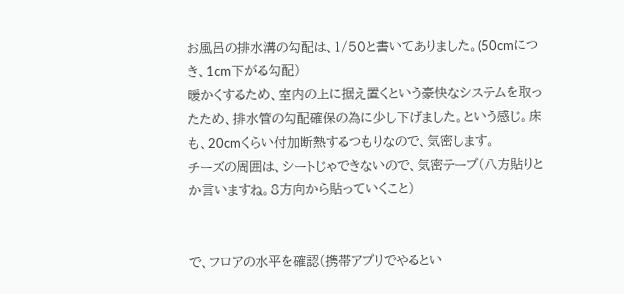お風呂の排水溝の勾配は、1/50と書いてありました。(50cmにつき、1cm下がる勾配)
暖かくするため、室内の上に据え置くという豪快なシステムを取ったため、排水管の勾配確保の為に少し下げました。という感じ。床も、20cmくらい付加断熱するつもりなので、気密します。
チーズの周囲は、シートじゃできないので、気密テープ(八方貼りとか言いますね。8方向から貼っていくこと)


で、フロアの水平を確認(携帯アプリでやるとい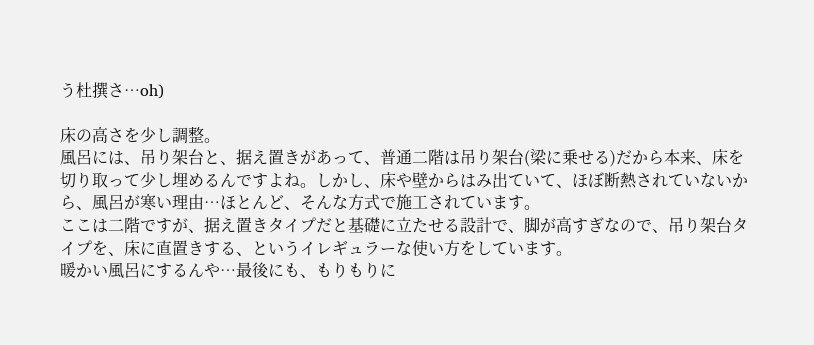う杜撰さ…oh)

床の高さを少し調整。
風呂には、吊り架台と、据え置きがあって、普通二階は吊り架台(梁に乗せる)だから本来、床を切り取って少し埋めるんですよね。しかし、床や壁からはみ出ていて、ほぼ断熱されていないから、風呂が寒い理由…ほとんど、そんな方式で施工されています。
ここは二階ですが、据え置きタイプだと基礎に立たせる設計で、脚が高すぎなので、吊り架台タイプを、床に直置きする、というイレギュラーな使い方をしています。
暖かい風呂にするんや…最後にも、もりもりに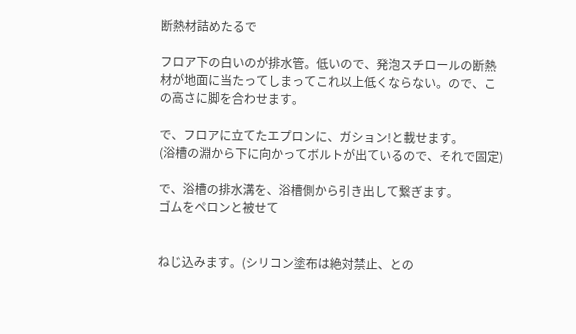断熱材詰めたるで

フロア下の白いのが排水管。低いので、発泡スチロールの断熱材が地面に当たってしまってこれ以上低くならない。ので、この高さに脚を合わせます。

で、フロアに立てたエプロンに、ガション!と載せます。
(浴槽の淵から下に向かってボルトが出ているので、それで固定)

で、浴槽の排水溝を、浴槽側から引き出して繋ぎます。
ゴムをペロンと被せて


ねじ込みます。(シリコン塗布は絶対禁止、との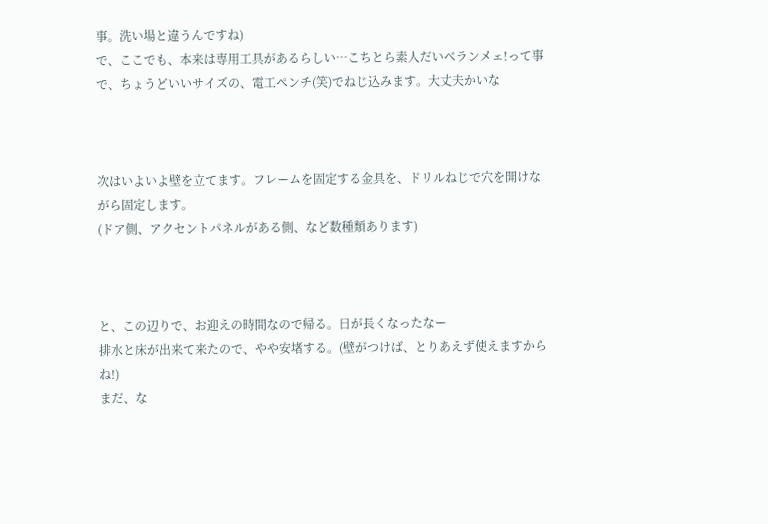事。洗い場と違うんですね)
で、ここでも、本来は専用工具があるらしい…こちとら素人だいベランメェ!って事で、ちょうどいいサイズの、電工ペンチ(笑)でねじ込みます。大丈夫かいな



次はいよいよ壁を立てます。フレームを固定する金具を、ドリルねじで穴を開けながら固定します。
(ドア側、アクセントパネルがある側、など数種類あります)



と、この辺りで、お迎えの時間なので帰る。日が長くなったなー
排水と床が出来て来たので、やや安堵する。(壁がつけば、とりあえず使えますからね!)
まだ、な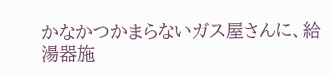かなかつかまらないガス屋さんに、給湯器施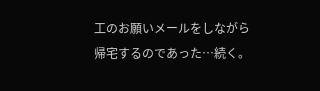工のお願いメールをしながら帰宅するのであった…続く。